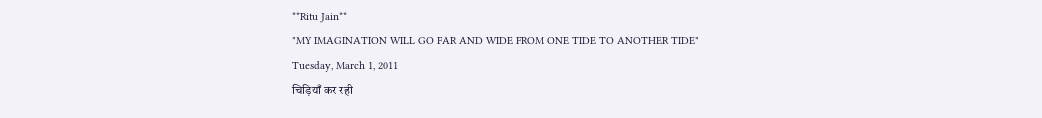**Ritu Jain**
"MY IMAGINATION WILL GO FAR AND WIDE FROM ONE TIDE TO ANOTHER TIDE"
Tuesday, March 1, 2011
चिड़ियाँ कर रही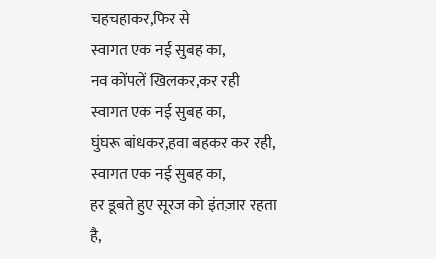चहचहाकर,फिर से
स्वागत एक नई सुबह का,
नव कोंपलें खिलकर,कर रही
स्वागत एक नई सुबह का,
घुंघरू बांधकर,हवा बहकर कर रही,
स्वागत एक नई सुबह का,
हर डूबते हुए सूरज को इंतज़ार रहता है,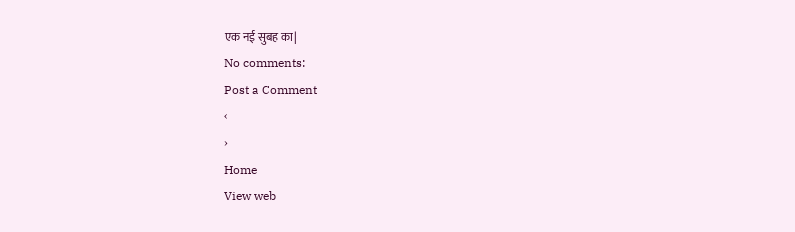एक नई सुबह का|
No comments:
Post a Comment
‹
›
Home
View web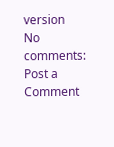version
No comments:
Post a Comment